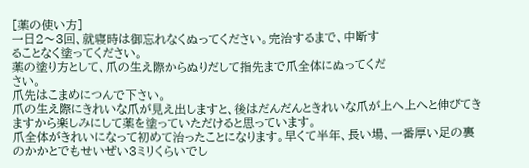[薬の使い方]
一日2〜3回、就寝時は御忘れなくぬってください。完治するまで、中断す
ることなく塗ってください。
薬の塗り方として、爪の生え際からぬりだして指先まで爪全体にぬってくだ
さい。
爪先はこまめにつんで下さい。
爪の生え際にきれいな爪が見え出しますと、後はだんだんときれいな爪が上へ上へと伸びてきますから楽しみにして薬を塗っていただけると思っています。
爪全体がきれいになって初めて治ったことになります。早くて半年、長い場、一番厚い足の裏のかかとでもせいぜい3ミリくらいでし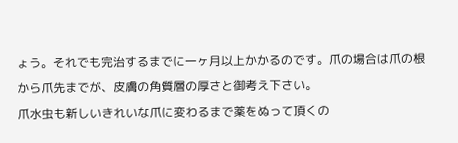ょう。それでも完治するまでに一ヶ月以上かかるのです。爪の場合は爪の根から爪先までが、皮膚の角質層の厚さと御考え下さい。
爪水虫も新しいきれいな爪に変わるまで薬をぬって頂くの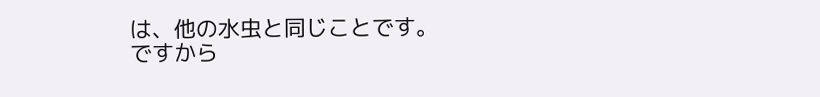は、他の水虫と同じことです。
ですから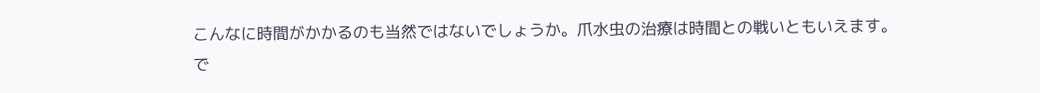こんなに時間がかかるのも当然ではないでしょうか。爪水虫の治療は時間との戦いともいえます。
で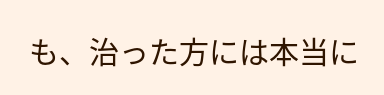も、治った方には本当に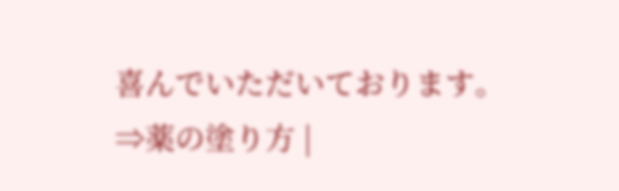喜んでいただいております。
⇒薬の塗り方 |